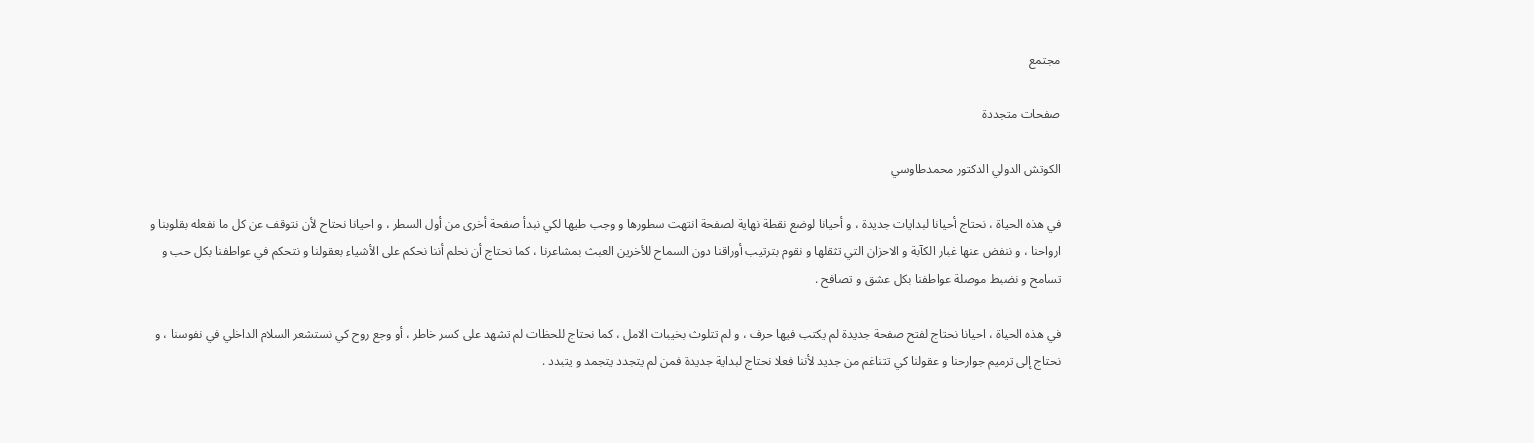مجتمع

صفحات متجددة

الكوتش الدولي الدكتور محمدطاوسي

في هذه الحياة ، نحتاج أحيانا لبدايات جديدة ، و أحيانا لوضع نقطة نهاية لصفحة انتهت سطورها و وجب طيها لكي نبدأ صفحة أخرى من أول السطر ، و احيانا نحتاح لأن نتوقف عن كل ما نفعله بقلوبنا و ارواحنا ، و ننفض عنها غبار الكآبة و الاحزان التي تثقلها و نقوم بترتيب أوراقنا دون السماح للأخرين العبث بمشاعرنا ، كما نحتاج أن نحلم أننا نحكم على الأشياء بعقولنا و نتحكم في عواطفنا بكل حب و تسامح و نضبط موصلة عواطفنا بكل عشق و تصافح .

في هذه الحياة ، احيانا نحتاج لفتح صفحة جديدة لم يكتب فيها حرف ، و لم تتلوث بخيبات الامل ، كما نحتاج للحظات لم تشهد على كسر خاطر ، أو وجع روح كي نستشعر السلام الداخلي في نفوسنا ، و نحتاج إلى ترميم جوارحنا و عقولنا كي تتناغم من جديد لأننا فعلا نحتاج لبداية جديدة فمن لم يتجدد يتجمد و يتبدد .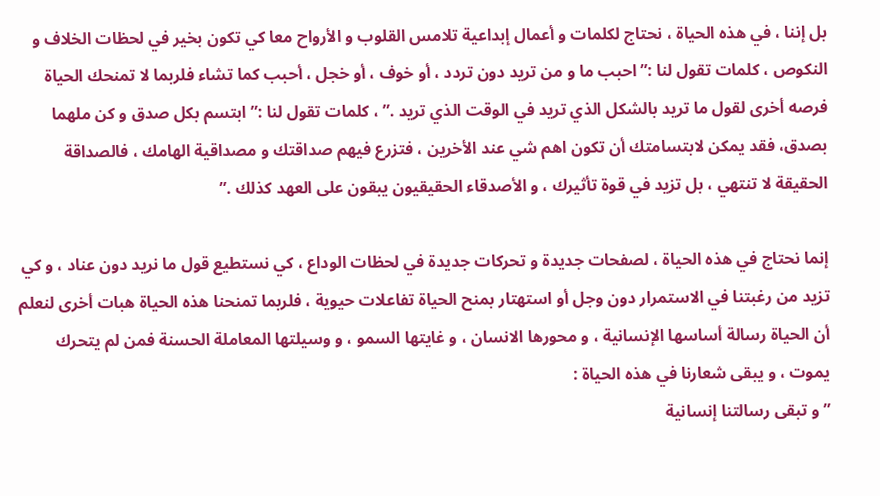بل إننا ، في هذه الحياة ، نحتاج لكلمات و أعمال إبداعية تلامس القلوب و الأرواح معا كي تكون بخير في لحظات الخلاف و النكوص ، كلمات تقول لنا :” احبب ما و من تريد دون تردد ، أو خوف ، أو خجل ، أحبب كما تشاء فلربما لا تمنحك الحياة فرصه أخرى لقول ما تريد بالشكل الذي تريد في الوقت الذي تريد .” ، كلمات تقول لنا :” ابتسم بكل صدق و كن ملهما بصدق، فقد يمكن لابتسامتك أن تكون اهم شي عند الأخرين ، فتزرع فيهم صداقتك و مصداقية الهامك ، فالصداقة الحقيقة لا تنتهي ، بل تزيد في قوة تأثيرك ، و الأصدقاء الحقيقيون يبقون على العهد كذلك .”

إنما نحتاج في هذه الحياة ، لصفحات جديدة و تحركات جديدة في لحظات الوداع ، كي نستطيع قول ما نريد دون عناد ، و كي تزيد من رغبتنا في الاستمرار دون وجل أو استهتار بمنح الحياة تفاعلات حيوية ، فلربما تمنحنا هذه الحياة هبات أخرى لنعلم أن الحياة رسالة أساسها الإنسانية ، و محورها الانسان ، و غايتها السمو ، و وسيلتها المعاملة الحسنة فمن لم يتحرك يموت ، و يبقى شعارنا في هذه الحياة :
” و تبقى رسالتنا إنسانية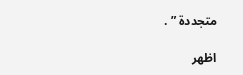متجددة ” .

اظهر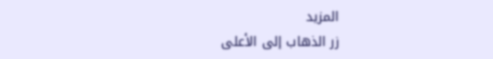المزيد
زر الذهاب إلى الأعلى